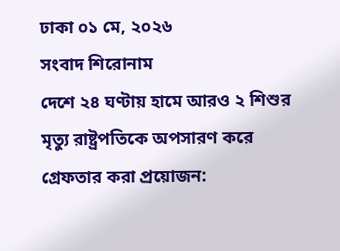ঢাকা ০১ মে, ২০২৬
সংবাদ শিরোনাম
দেশে ২৪ ঘণ্টায় হামে আরও ২ শিশুর মৃত্যু রাষ্ট্রপতিকে অপসারণ করে গ্রেফতার করা প্রয়োজন: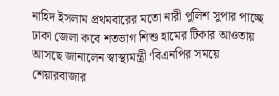নাহিদ ইসলাম প্রথমবারের মতো নারী পুলিশ সুপার পাচ্ছে ঢাকা জেলা কবে শতভাগ শিশু হামের টিকার আওতায় আসছে জানালেন স্বাস্থ্যমন্ত্রী ‘বিএনপির সময়ে শেয়ারবাজার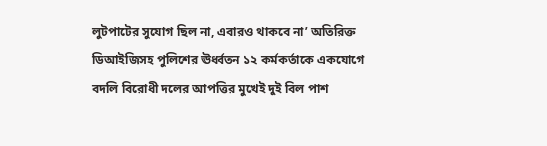লুটপাটের সুযোগ ছিল না, এবারও থাকবে না’ অতিরিক্ত ডিআইজিসহ পুলিশের ঊর্ধ্বতন ১২ কর্মকর্তাকে একযোগে বদলি বিরোধী দলের আপত্তির মুখেই দুই বিল পাশ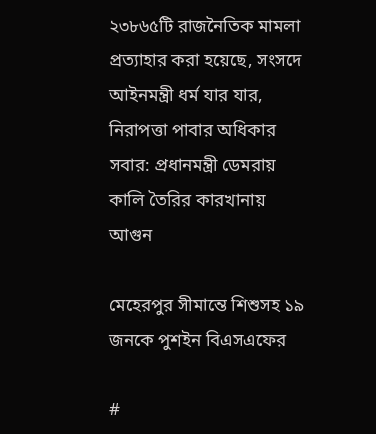২৩৮৬৫টি রাজনৈতিক মামলা প্রত্যাহার করা হয়েছে, সংসদে আইনমন্ত্রী ধর্ম যার যার, নিরাপত্তা পাবার অধিকার সবার: প্রধানমন্ত্রী ডেমরায় কালি তৈরির কারখানায় আগুন

মেহেরপুর সীমান্তে শিশুসহ ১৯ জনকে পুশইন বিএসএফের

#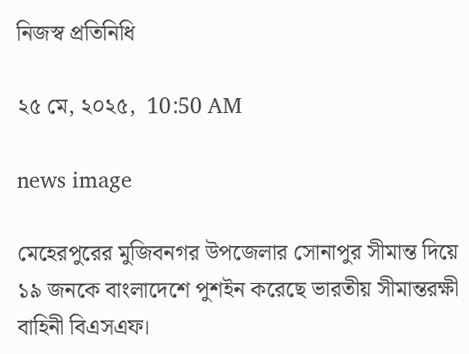নিজস্ব প্রতিনিধি

২৫ মে, ২০২৫,  10:50 AM

news image

মেহেরপুরের মুজিবনগর উপজেলার সোনাপুর সীমান্ত দিয়ে ১৯ জনকে বাংলাদেশে পুশইন করেছে ভারতীয় সীমান্তরক্ষী বাহিনী বিএসএফ।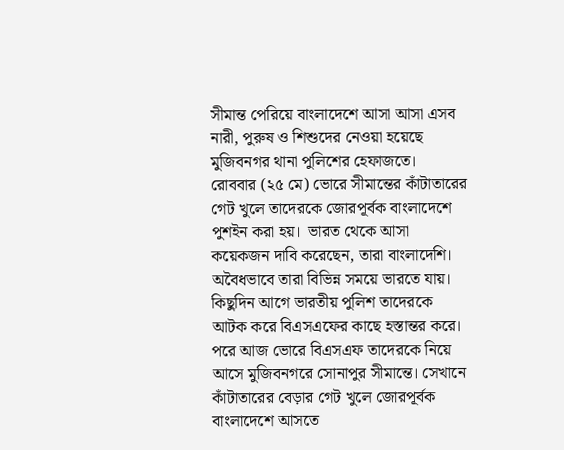সীমান্ত পেরিয়ে বাংলাদেশে আসা আসা এসব নারী, পুরুষ ও শিশুদের নেওয়া হয়েছে মুজিবনগর থানা পুলিশের হেফাজতে।  রোববার (২৫ মে) ভোরে সীমান্তের কাঁটাতারের গেট খুলে তাদেরকে জোরপূর্বক বাংলাদেশে পুশইন করা হয়।  ভারত থেকে আসা কয়েকজন দাবি করেছেন, তারা বাংলাদেশি। অবৈধভাবে তারা বিভিন্ন সময়ে ভারতে যায়। কিছুদিন আগে ভারতীয় পুলিশ তাদেরকে আটক করে বিএসএফের কাছে হস্তান্তর করে। পরে আজ ভোরে বিএসএফ তাদেরকে নিয়ে আসে মুজিবনগরে সোনাপুর সীমান্তে। সেখানে কাঁটাতারের বেড়ার গেট খুলে জোরপূর্বক বাংলাদেশে আসতে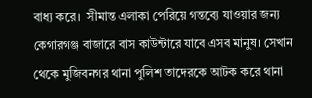বাধ্য করে।  সীমান্ত এলাকা পেরিয়ে গন্তব্যে যাওয়ার জন্য কেগারগঞ্জ বাজারে বাস কাউন্টারে যাবে এসব মানুষ। সেখান থেকে মুজিবনগর থানা পুলিশ তাদেরকে আটক করে থানা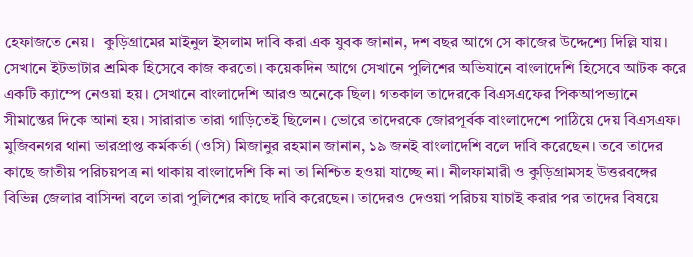হেফাজতে নেয়।  কুড়িগ্রামের মাইনুল ইসলাম দাবি করা এক যুবক জানান, দশ বছর আগে সে কাজের উদ্দেশ্যে দিল্লি যায়। সেখানে ইটভাটার শ্রমিক হিসেবে কাজ করতো। কয়েকদিন আগে সেখানে পুলিশের অভিযানে বাংলাদেশি হিসেবে আটক করে একটি ক্যাম্পে নেওয়া হয়। সেখানে বাংলাদেশি আরও অনেকে ছিল। গতকাল তাদেরকে বিএসএফের পিকআপভ্যানে সীমান্তের দিকে আনা হয়। সারারাত তারা গাড়িতেই ছিলেন। ভোরে তাদেরকে জোরপূর্বক বাংলাদেশে পাঠিয়ে দেয় বিএসএফ।  মুজিবনগর থানা ভারপ্রাপ্ত কর্মকর্তা (ওসি) মিজানুর রহমান জানান, ১৯ জনই বাংলাদেশি বলে দাবি করেছেন। তবে তাদের কাছে জাতীয় পরিচয়পত্র না থাকায় বাংলাদেশি কি না তা নিশ্চিত হওয়া যাচ্ছে না। নীলফামারী ও কুড়িগ্রামসহ উত্তরবঙ্গের বিভিন্ন জেলার বাসিন্দা বলে তারা পুলিশের কাছে দাবি করেছেন। তাদেরও দেওয়া পরিচয় যাচাই করার পর তাদের বিষয়ে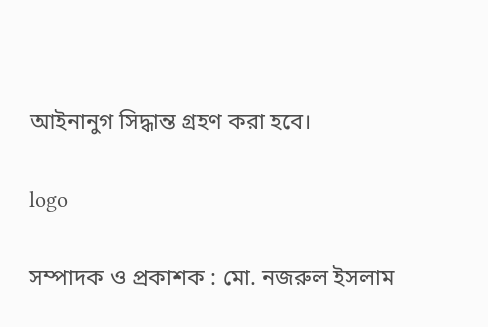আইনানুগ সিদ্ধান্ত গ্রহণ করা হবে।

logo

সম্পাদক ও প্রকাশক : মো. নজরুল ইসলাম